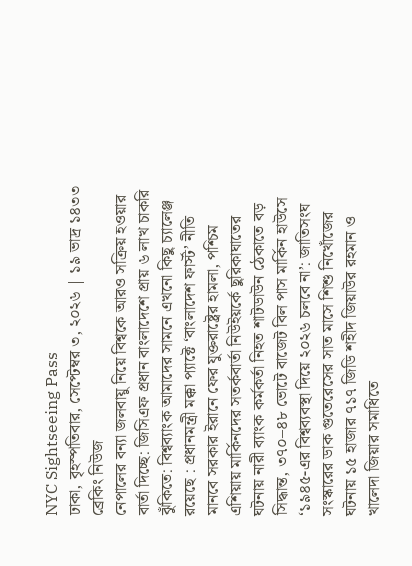NYC Sightseeing Pass
ঢাকা, বৃহস্পতিবার, সেপ্টেম্বর ৩, ২০২৬ | ১৯ ভাদ্র ১৪৩৩
ব্রেকিং নিউজ
নেপালের বন্যা জলবায়ু নিয়ে বিশ্বকে আরও সক্রিয় হওয়ার বার্তা দিচ্ছে: জিসিএফ প্রধান বাংলাদেশে প্রায় ৬ লাখ চাকরি ঝুঁকিতে: বিশ্বব্যাংক আমাদের সামনে এখনো কিছু চ্যালেঞ্জ রয়েছে : প্রধানমন্ত্রী মক্কা প্যাক্টে ‘বাংলাদেশ ফার্স্ট’ নীতি মানবে সরকার ইরানে ফের যুক্তরাষ্ট্রের হামলা, পশ্চিম এশিয়ায় মার্কিনদের সতর্কবার্তা নিউইয়র্কে ছুরিকাঘাতের ঘটনায় নারী ব্যাংক কর্মকর্তা নিহত শাটডাউন ঠেকাতে বড় সিদ্ধান্ত, ৩৭০–৪৮ ভোটে বাজেট বিল পাস মার্কিন হাউসে ‘১৯৪৫-এর বিশ্বব্যবস্থা দিয়ে ২০২৬ চলবে না’: জাতিসংঘ সংস্কারের ডাক গুতেরেসের সাত মাসে শিশু নিখোঁজের ঘটনায় ১৫ হাজার ৭১৭ জিডি শহীদ জিয়াউর রহমান ও খালেদা জিয়ার সমাধিতে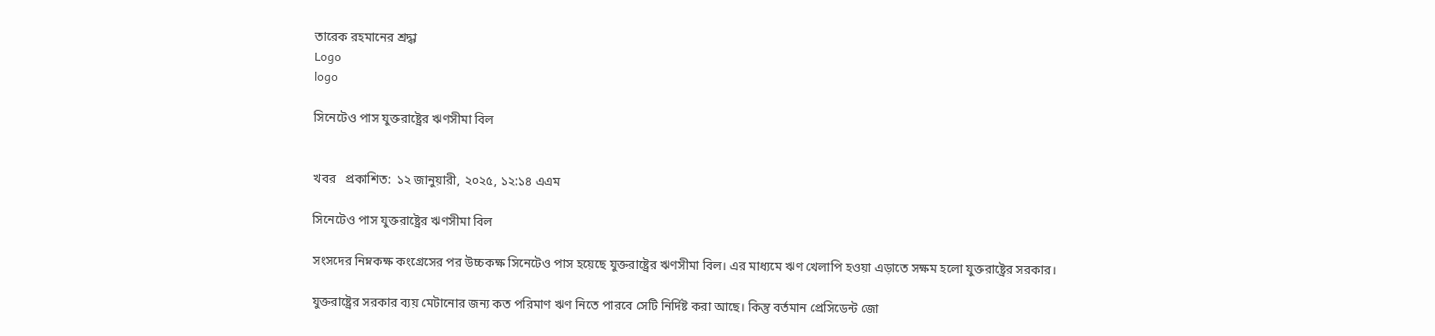তারেক রহমানের শ্রদ্ধা
Logo
logo

সিনেটেও পাস যুক্তরাষ্ট্রের ঋণসীমা বিল


খবর   প্রকাশিত:  ১২ জানুয়ারী, ২০২৫, ১২:১৪ এএম

সিনেটেও পাস যুক্তরাষ্ট্রের ঋণসীমা বিল

সংসদের নিম্নকক্ষ কংগ্রেসের পর উচ্চকক্ষ সিনেটেও পাস হয়েছে যুক্তরাষ্ট্রের ঋণসীমা বিল। এর মাধ্যমে ঋণ খেলাপি হওয়া এড়াতে সক্ষম হলো যুক্তরাষ্ট্রের সরকার।

যুক্তরাষ্ট্রের সরকার ব্যয় মেটানোর জন্য কত পরিমাণ ঋণ নিতে পারবে সেটি নির্দিষ্ট করা আছে। কিন্তু বর্তমান প্রেসিডেন্ট জো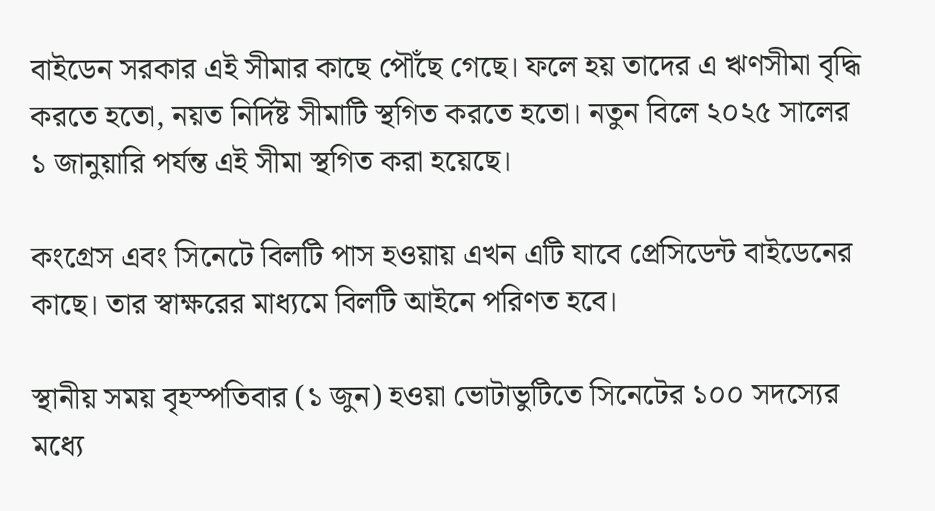বাইডেন সরকার এই সীমার কাছে পৌঁছে গেছে। ফলে হয় তাদের এ ঋণসীমা বৃদ্ধি করতে হতো, নয়ত নির্দিষ্ট সীমাটি স্থগিত করতে হতো। নতুন বিলে ২০২৫ সালের ১ জানুয়ারি পর্যন্ত এই সীমা স্থগিত করা হয়েছে।

কংগ্রেস এবং সিনেটে বিলটি পাস হওয়ায় এখন এটি যাবে প্রেসিডেন্ট বাইডেনের কাছে। তার স্বাক্ষরের মাধ্যমে বিলটি আইনে পরিণত হবে।

স্থানীয় সময় বৃহস্পতিবার (১ জুন) হওয়া ভোটাভুটিতে সিনেটের ১০০ সদস্যের মধ্যে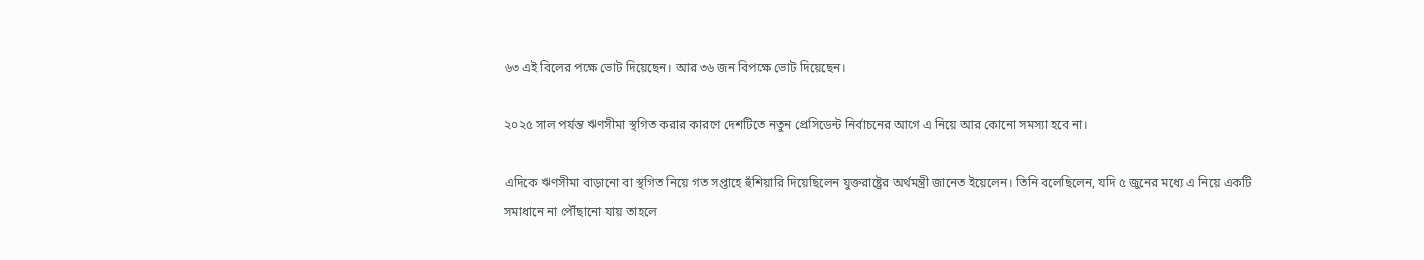৬৩ এই বিলের পক্ষে ভোট দিয়েছেন। আর ৩৬ জন বিপক্ষে ভোট দিয়েছেন।

২০২৫ সাল পর্যন্ত ঋণসীমা স্থগিত করার কারণে দেশটিতে নতুন প্রেসিডেন্ট নির্বাচনের আগে এ নিয়ে আর কোনো সমস্যা হবে না।

এদিকে ঋণসীমা বাড়ানো বা স্থগিত নিয়ে গত সপ্তাহে হুঁশিয়ারি দিয়েছিলেন যুক্তরাষ্ট্রের অর্থমন্ত্রী জানেত ইয়েলেন। তিনি বলেছিলেন, যদি ৫ জুনের মধ্যে এ নিয়ে একটি সমাধানে না পৌঁছানো যায় তাহলে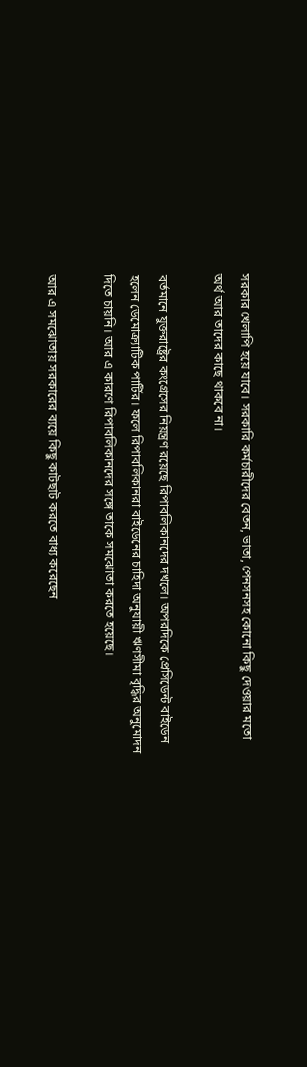সরকার খেলাপি হয়ে যাবে। সরকারি কর্মচারীদের বেতন, ভাতা, পেনসনসহ কোনো কিছু দেওয়ার মতো অর্থ আর তাদের কাছে থাকবে না।

বর্তমানে যুক্তরাষ্ট্রের কংগ্রেসের নিয়ন্ত্রণ রয়েছে রিপাবলিকানদের দখলে। অপরদিকে প্রেসিডেন্ট বাইডেন হলেন ডেমোক্র্যাটিক পার্টির। ফলে রিপাবলিকানরা বাইডেনের চাহিদা অনুযায়ী ঋণসীমা বৃদ্ধির অনুমোদন দিতে চায়নি। আর এ কারণে রিপাবলিকানদের সঙ্গে তাকে সমঝোতা করতে হয়েছে।

আর এ সমঝোতায় সরকারের ব্যয়ে কিছু কাটছাট করতে বাধ্য করেছেন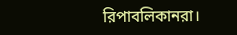রিপাবলিকানরা।